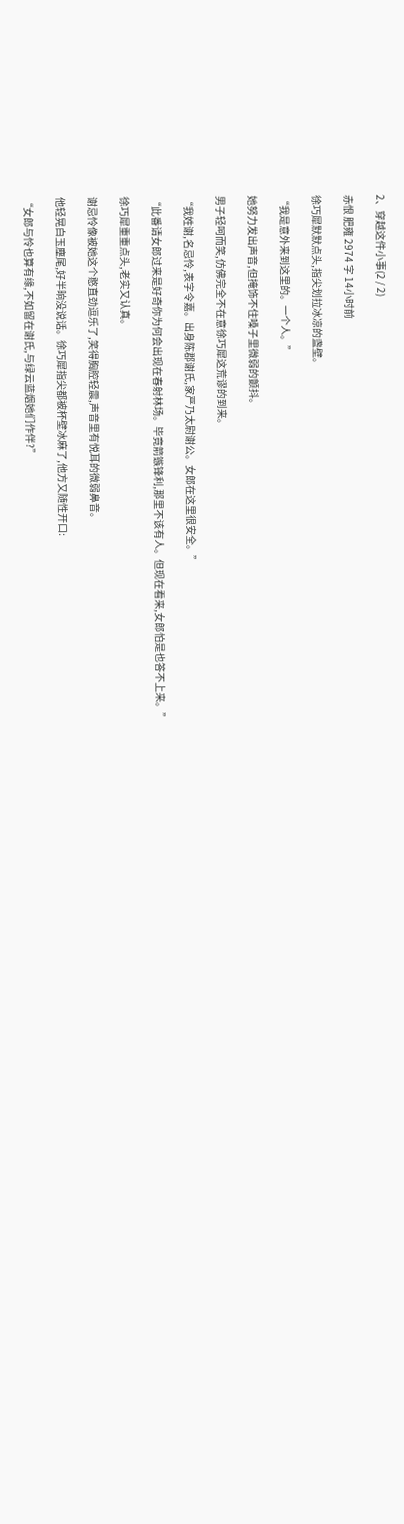2、穿越这件小事(2 / 2)

赤恨 肥雍 2974 字 14小时前

徐巧犀默默点头,指尖划拉冰凉的盏壁。

“我是意外来到这里的。一个人。”

她努力发出声音,但掩饰不住嗓子里微弱的颤抖。

男子轻呵而笑,仿佛完全不在意徐巧犀这荒谬的到来。

“我姓谢,名忌怜,表字令嘉。出身陈郡谢氏,家严乃太尉谢公。女郎在这里很安全。”

“此番请女郎过来是好奇你为何会出现在春射林场。毕竟箭镞锋利,那里不该有人。但现在看来,女郎怕是也答不上来。”

徐巧犀重重点头,老实又认真。

谢忌怜像被她这个憨直劲逗乐了,笑得胸腔轻震,声音里有悦耳的微弱鼻音。

他轻晃白玉塵尾,好半晌没说话。徐巧犀指尖都被杯壁冰麻了,他方又随性开口:

“女郎与怜也算有缘,不如留在谢氏,与绿云蓝烟她们作伴?”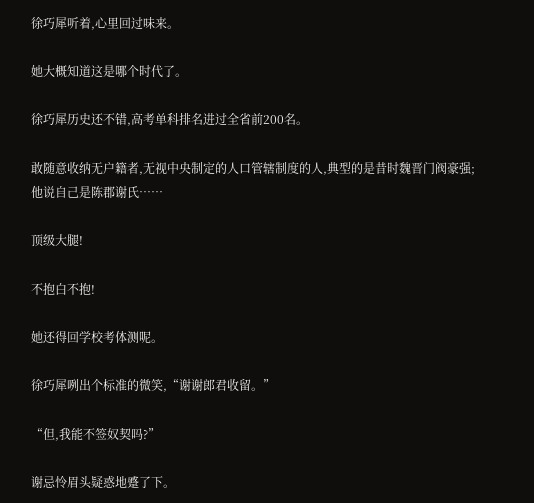徐巧犀听着,心里回过味来。

她大概知道这是哪个时代了。

徐巧犀历史还不错,高考单科排名进过全省前200名。

敢随意收纳无户籍者,无视中央制定的人口管辖制度的人,典型的是昔时魏晋门阀豪强;他说自己是陈郡谢氏……

顶级大腿!

不抱白不抱!

她还得回学校考体测呢。

徐巧犀咧出个标准的微笑,“谢谢郎君收留。”

“但,我能不签奴契吗?”

谢忌怜眉头疑惑地蹙了下。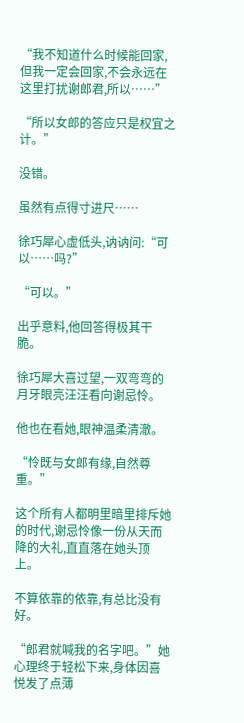“我不知道什么时候能回家,但我一定会回家,不会永远在这里打扰谢郎君,所以……”

“所以女郎的答应只是权宜之计。”

没错。

虽然有点得寸进尺……

徐巧犀心虚低头,讷讷问:“可以……吗?”

“可以。”

出乎意料,他回答得极其干脆。

徐巧犀大喜过望,一双弯弯的月牙眼亮汪汪看向谢忌怜。

他也在看她,眼神温柔清澈。

“怜既与女郎有缘,自然尊重。”

这个所有人都明里暗里排斥她的时代,谢忌怜像一份从天而降的大礼,直直落在她头顶上。

不算依靠的依靠,有总比没有好。

“郎君就喊我的名字吧。”她心理终于轻松下来,身体因喜悦发了点薄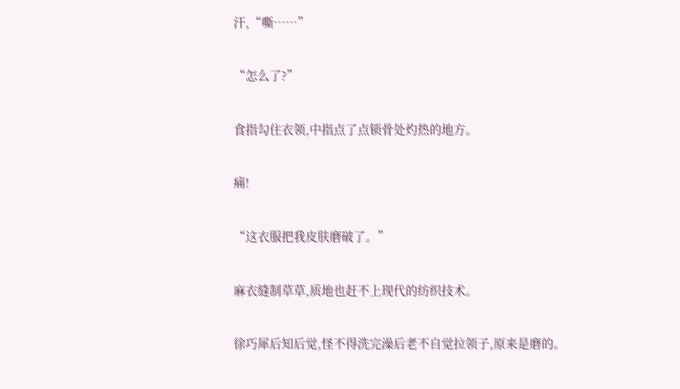汗,“嘶……”

“怎么了?”

食指勾住衣领,中指点了点锁骨处灼热的地方。

痛!

“这衣服把我皮肤磨破了。”

麻衣缝制草草,质地也赶不上现代的纺织技术。

徐巧犀后知后觉,怪不得洗完澡后老不自觉拉领子,原来是磨的。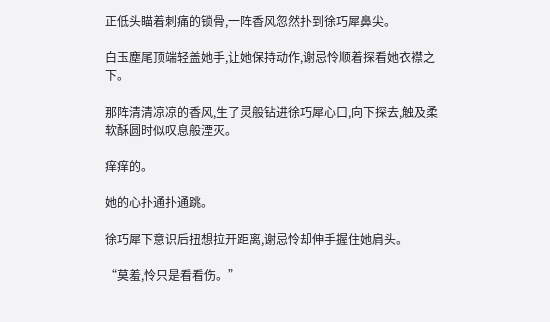正低头瞄着刺痛的锁骨,一阵香风忽然扑到徐巧犀鼻尖。

白玉塵尾顶端轻盖她手,让她保持动作,谢忌怜顺着探看她衣襟之下。

那阵清清凉凉的香风,生了灵般钻进徐巧犀心口,向下探去,触及柔软酥圆时似叹息般湮灭。

痒痒的。

她的心扑通扑通跳。

徐巧犀下意识后扭想拉开距离,谢忌怜却伸手握住她肩头。

“莫羞,怜只是看看伤。”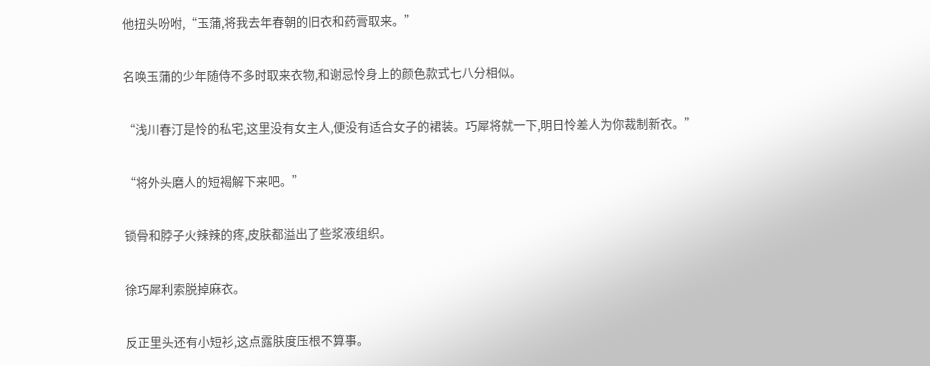他扭头吩咐,“玉蒲,将我去年春朝的旧衣和药膏取来。”

名唤玉蒲的少年随侍不多时取来衣物,和谢忌怜身上的颜色款式七八分相似。

“浅川春汀是怜的私宅,这里没有女主人,便没有适合女子的裙装。巧犀将就一下,明日怜差人为你裁制新衣。”

“将外头磨人的短褐解下来吧。”

锁骨和脖子火辣辣的疼,皮肤都溢出了些浆液组织。

徐巧犀利索脱掉麻衣。

反正里头还有小短衫,这点露肤度压根不算事。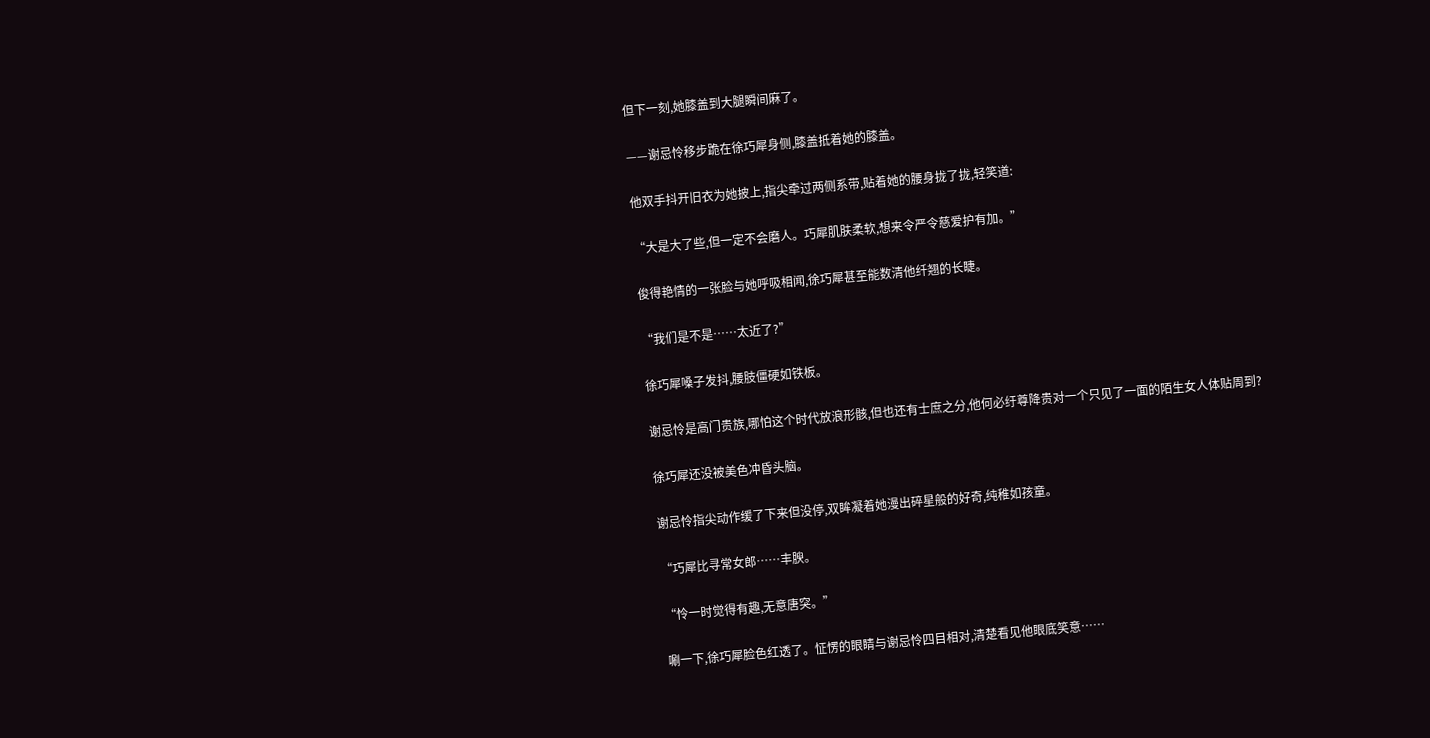但下一刻,她膝盖到大腿瞬间麻了。

——谢忌怜移步跪在徐巧犀身侧,膝盖抵着她的膝盖。

他双手抖开旧衣为她披上,指尖牵过两侧系带,贴着她的腰身拢了拢,轻笑道:

“大是大了些,但一定不会磨人。巧犀肌肤柔软,想来令严令慈爱护有加。”

俊得艳情的一张脸与她呼吸相闻,徐巧犀甚至能数清他纤翘的长睫。

“我们是不是……太近了?”

徐巧犀嗓子发抖,腰肢僵硬如铁板。

谢忌怜是高门贵族,哪怕这个时代放浪形骸,但也还有士庶之分,他何必纡尊降贵对一个只见了一面的陌生女人体贴周到?

徐巧犀还没被美色冲昏头脑。

谢忌怜指尖动作缓了下来但没停,双眸凝着她漫出碎星般的好奇,纯稚如孩童。

“巧犀比寻常女郎……丰腴。

“怜一时觉得有趣,无意唐突。”

唰一下,徐巧犀脸色红透了。怔愣的眼睛与谢忌怜四目相对,清楚看见他眼底笑意……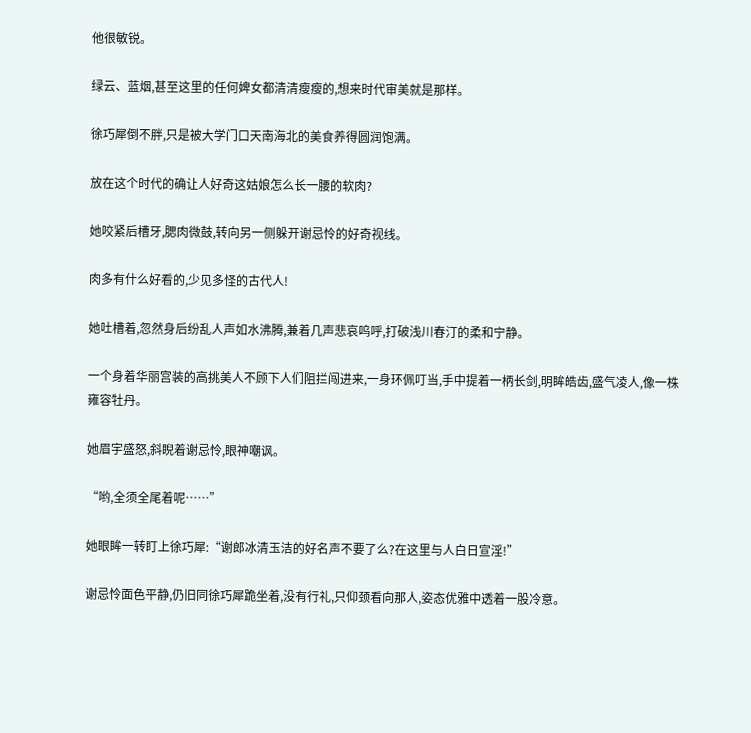他很敏锐。

绿云、蓝烟,甚至这里的任何婢女都清清瘦瘦的,想来时代审美就是那样。

徐巧犀倒不胖,只是被大学门口天南海北的美食养得圆润饱满。

放在这个时代的确让人好奇这姑娘怎么长一腰的软肉?

她咬紧后槽牙,腮肉微鼓,转向另一侧躲开谢忌怜的好奇视线。

肉多有什么好看的,少见多怪的古代人!

她吐槽着,忽然身后纷乱人声如水沸腾,兼着几声悲哀呜呼,打破浅川春汀的柔和宁静。

一个身着华丽宫装的高挑美人不顾下人们阻拦闯进来,一身环佩叮当,手中提着一柄长剑,明眸皓齿,盛气凌人,像一株雍容牡丹。

她眉宇盛怒,斜睨着谢忌怜,眼神嘲讽。

“哟,全须全尾着呢……”

她眼眸一转盯上徐巧犀:“谢郎冰清玉洁的好名声不要了么?在这里与人白日宣淫!”

谢忌怜面色平静,仍旧同徐巧犀跪坐着,没有行礼,只仰颈看向那人,姿态优雅中透着一股冷意。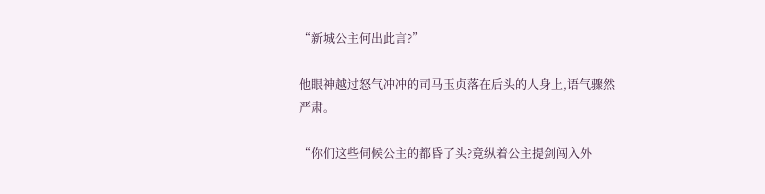“新城公主何出此言?”

他眼神越过怒气冲冲的司马玉贞落在后头的人身上,语气骤然严肃。

“你们这些伺候公主的都昏了头?竟纵着公主提剑闯入外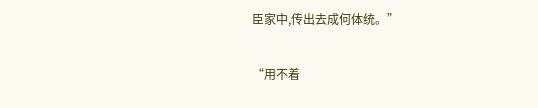臣家中,传出去成何体统。”

“用不着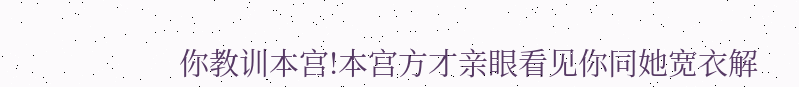你教训本宫!本宫方才亲眼看见你同她宽衣解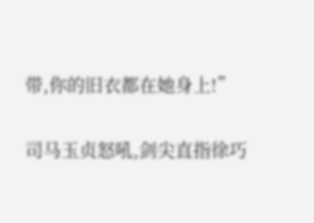带,你的旧衣都在她身上!”

司马玉贞怒吼,剑尖直指徐巧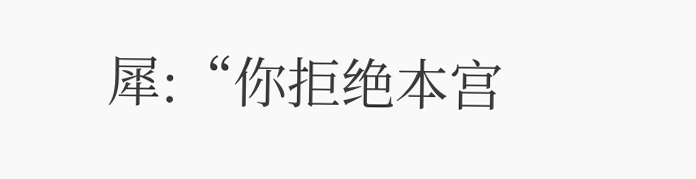犀:“你拒绝本宫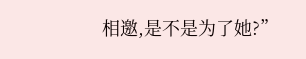相邀,是不是为了她?”